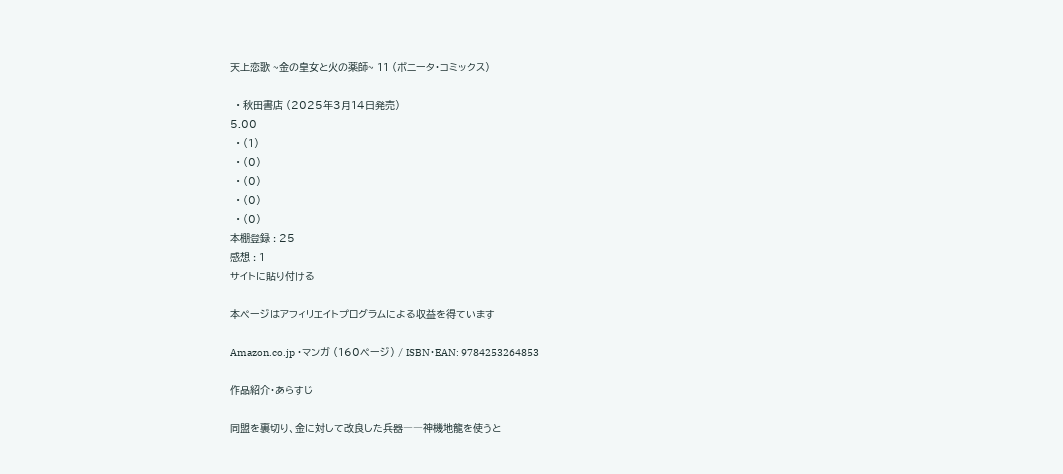天上恋歌 ~金の皇女と火の薬師~ 11 (ボニータ・コミックス)

  • 秋田書店 (2025年3月14日発売)
5.00
  • (1)
  • (0)
  • (0)
  • (0)
  • (0)
本棚登録 : 25
感想 : 1
サイトに貼り付ける

本ページはアフィリエイトプログラムによる収益を得ています

Amazon.co.jp ・マンガ (160ページ) / ISBN・EAN: 9784253264853

作品紹介・あらすじ

同盟を裏切り、金に対して改良した兵器――神機地龍を使うと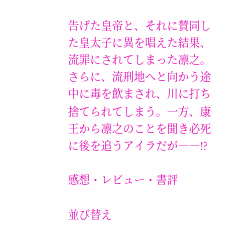告げた皇帝と、それに賛同した皇太子に異を唱えた結果、流罪にされてしまった凛之。さらに、流刑地へと向かう途中に毒を飲まされ、川に打ち捨てられてしまう。一方、康王から凛之のことを聞き必死に後を追うアイラだが――!?

感想・レビュー・書評

並び替え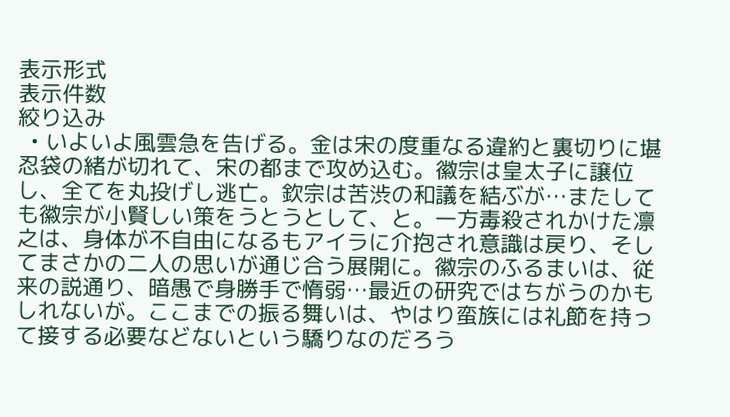表示形式
表示件数
絞り込み
  • いよいよ風雲急を告げる。金は宋の度重なる違約と裏切りに堪忍袋の緒が切れて、宋の都まで攻め込む。徽宗は皇太子に譲位し、全てを丸投げし逃亡。欽宗は苦渋の和議を結ぶが…またしても徽宗が小賢しい策をうとうとして、と。一方毒殺されかけた凛之は、身体が不自由になるもアイラに介抱され意識は戻り、そしてまさかの二人の思いが通じ合う展開に。徽宗のふるまいは、従来の説通り、暗愚で身勝手で惰弱…最近の研究ではちがうのかもしれないが。ここまでの振る舞いは、やはり蛮族には礼節を持って接する必要などないという驕りなのだろう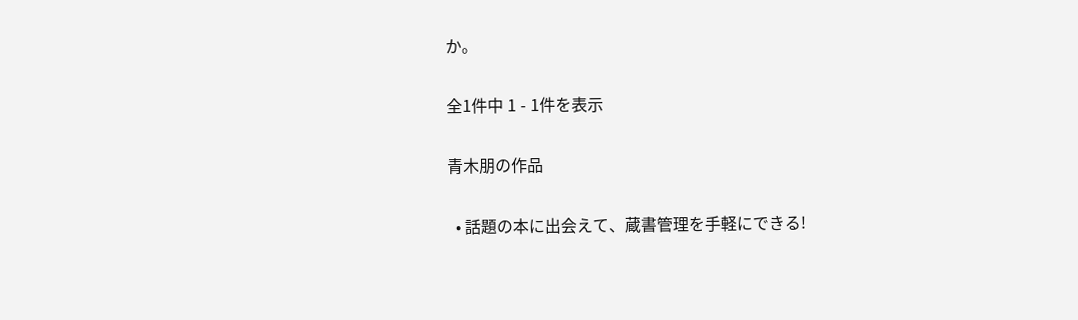か。

全1件中 1 - 1件を表示

青木朋の作品

  • 話題の本に出会えて、蔵書管理を手軽にできる!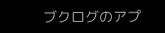ブクログのアプ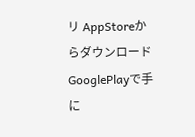リ AppStoreからダウンロード GooglePlayで手に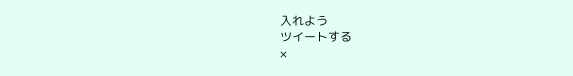入れよう
ツイートする
×